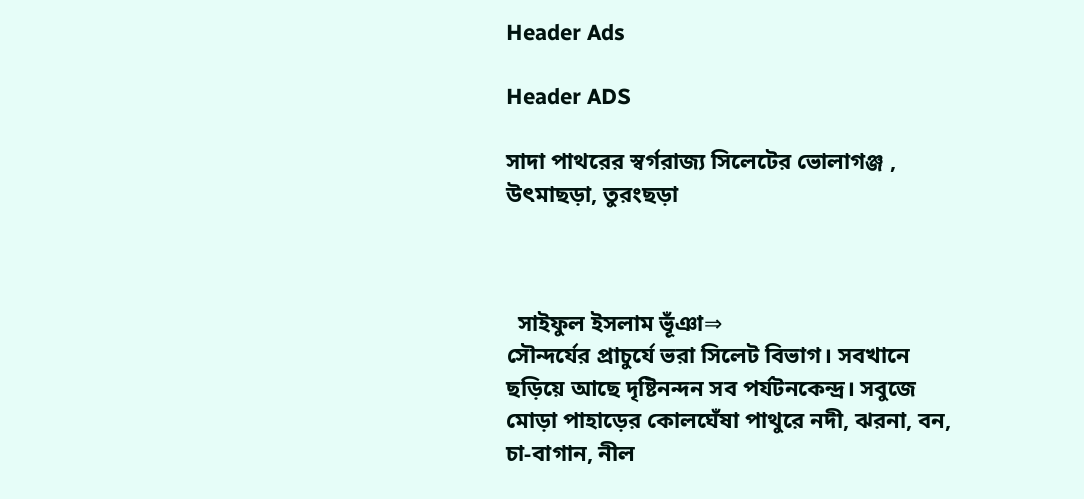Header Ads

Header ADS

সাদা পাথরের স্বর্গরাজ্য সিলেটের ভোলাগঞ্জ , উৎমাছড়া, তুরংছড়া



  সাইফুল ইসলাম ভূঁঞা⇒
সৌন্দর্যের প্রাচুর্যে ভরা সিলেট বিভাগ। সবখানে ছড়িয়ে আছে দৃষ্টিনন্দন সব পর্যটনকেন্দ্র। সবুজে মোড়া পাহাড়ের কোলঘেঁষা পাথুরে নদী, ঝরনা, বন, চা-বাগান, নীল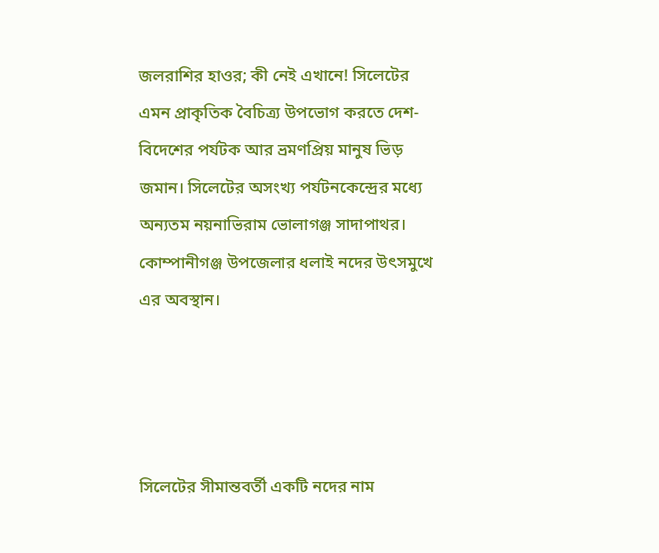জলরাশির হাওর; কী নেই এখানে! সিলেটের এমন প্রাকৃতিক বৈচিত্র্য উপভোগ করতে দেশ-বিদেশের পর্যটক আর ভ্রমণপ্রিয় মানুষ ভিড় জমান। সিলেটের অসংখ্য পর্যটনকেন্দ্রের মধ্যে অন্যতম নয়নাভিরাম ভোলাগঞ্জ সাদাপাথর। কোম্পানীগঞ্জ উপজেলার ধলাই নদের উৎসমুখে এর অবস্থান।




সিলেটের সীমান্তবর্তী একটি নদের নাম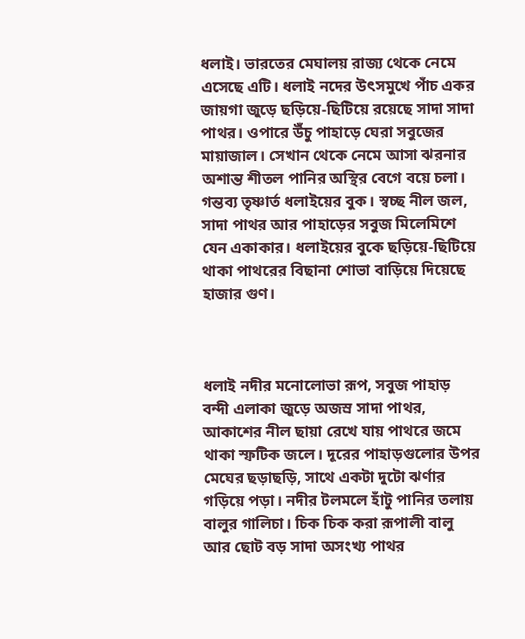ধলাই। ভারতের মেঘালয় রাজ্য থেকে নেমে এসেছে এটি। ধলাই নদের উৎসমুখে পাঁচ একর জায়গা জুড়ে ছড়িয়ে-ছিটিয়ে রয়েছে সাদা সাদা পাথর। ওপারে উঁচু পাহাড়ে ঘেরা সবুজের মায়াজাল। সেখান থেকে নেমে আসা ঝরনার অশান্ত শীতল পানির অস্থির বেগে বয়ে চলা। গন্তব্য তৃষ্ণার্ত ধলাইয়ের বুক। স্বচ্ছ নীল জল, সাদা পাথর আর পাহাড়ের সবুজ মিলেমিশে যেন একাকার। ধলাইয়ের বুকে ছড়িয়ে-ছিটিয়ে থাকা পাথরের বিছানা শোভা বাড়িয়ে দিয়েছে হাজার গুণ।



ধলাই নদীর মনোলোভা রূপ, সবুজ পাহাড় বন্দী এলাকা জুড়ে অজস্র সাদা পাথর, আকাশের নীল ছায়া রেখে যায় পাথরে জমে থাকা স্ফটিক জলে। দূরের পাহাড়গুলোর উপর মেঘের ছড়াছড়ি, সাথে একটা দুটো ঝর্ণার গড়িয়ে পড়া। নদীর টলমলে হাঁটু পানির তলায় বালুর গালিচা। চিক চিক করা রূপালী বালু আর ছোট বড় সাদা অসংখ্য পাথর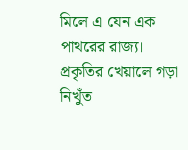মিলে এ যেন এক পাথরের রাজ্য। প্রকৃতির খেয়ালে গড়া নিখুঁত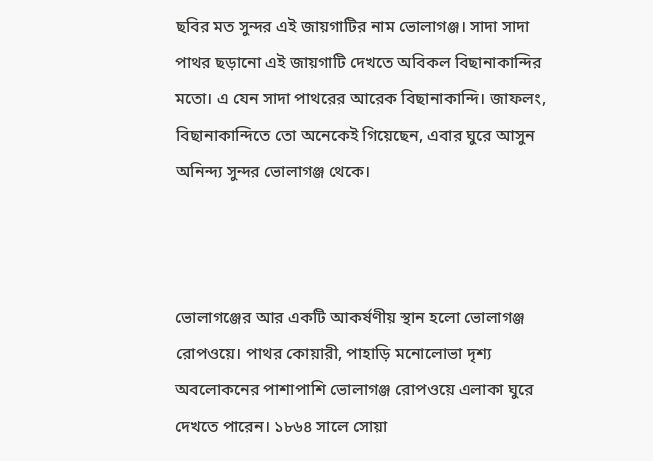ছবির মত সুন্দর এই জায়গাটির নাম ভোলাগঞ্জ। সাদা সাদা পাথর ছড়ানো এই জায়গাটি দেখতে অবিকল বিছানাকান্দির মতো। এ যেন সাদা পাথরের আরেক বিছানাকান্দি। জাফলং, বিছানাকান্দিতে তো অনেকেই গিয়েছেন, এবার ঘুরে আসুন অনিন্দ্য সুন্দর ভোলাগঞ্জ থেকে।



ভোলাগঞ্জের আর একটি আকর্ষণীয় স্থান হলো ভোলাগঞ্জ রোপওয়ে। পাথর কোয়ারী, পাহাড়ি মনোলোভা দৃশ্য অবলোকনের পাশাপাশি ভোলাগঞ্জ রোপওয়ে এলাকা ঘুরে দেখতে পারেন। ১৮৬৪ সালে সোয়া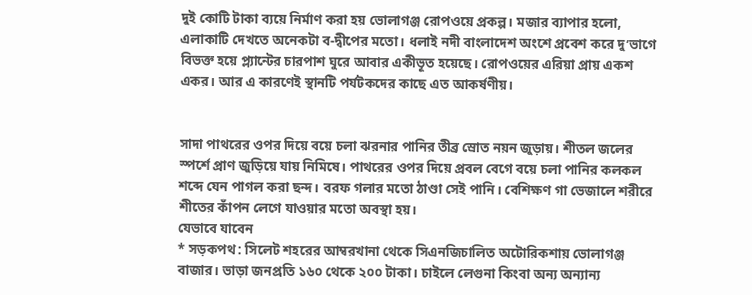দুই কোটি টাকা ব্যয়ে নির্মাণ করা হয় ভোলাগঞ্জ রোপওয়ে প্রকল্প। মজার ব্যাপার হলো, এলাকাটি দেখতে অনেকটা ব-দ্বীপের মতো। ধলাই নদী বাংলাদেশ অংশে প্রবেশ করে দু’ভাগে বিভক্ত হয়ে প্ল্যান্টের চারপাশ ঘুরে আবার একীভূত হয়েছে। রোপওয়ের এরিয়া প্রায় একশ একর। আর এ কারণেই স্থানটি পর্যটকদের কাছে এত আকর্ষণীয়।


সাদা পাথরের ওপর দিয়ে বয়ে চলা ঝরনার পানির তীব্র স্রোত নয়ন জুড়ায়। শীতল জলের স্পর্শে প্রাণ জুড়িয়ে যায় নিমিষে। পাথরের ওপর দিয়ে প্রবল বেগে বয়ে চলা পানির কলকল শব্দে যেন পাগল করা ছন্দ। বরফ গলার মতো ঠাণ্ডা সেই পানি। বেশিক্ষণ গা ভেজালে শরীরে শীতের কাঁপন লেগে যাওয়ার মতো অবস্থা হয়।
যেভাবে যাবেন
* সড়কপথ: সিলেট শহরের আম্বরখানা থেকে সিএনজিচালিত অটোরিকশায় ভোলাগঞ্জ বাজার। ভাড়া জনপ্রতি ১৬০ থেকে ২০০ টাকা। চাইলে লেগুনা কিংবা অন্য অন্যান্য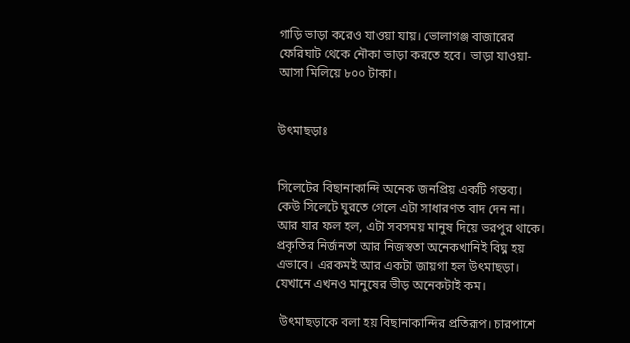গাড়ি ভাড়া করেও যাওয়া যায়। ভোলাগঞ্জ বাজারের ফেরিঘাট থেকে নৌকা ভাড়া করতে হবে। ভাড়া যাওয়া-আসা মিলিয়ে ৮০০ টাকা।


উৎমাছড়াঃ


সিলেটের বিছানাকান্দি অনেক জনপ্রিয় একটি গন্তব্য। কেউ সিলেটে ঘুরতে গেলে এটা সাধারণত বাদ দেন না। আর যার ফল হল, এটা সবসময় মানুষ দিয়ে ভরপুর থাকে। প্রকৃতির নির্জনতা আর নিজস্বতা অনেকখানিই বিঘ্ন হয় এভাবে। এরকমই আর একটা জায়গা হল উৎমাছড়া। যেখানে এখনও মানুষের ভীড় অনেকটাই কম।

 উৎমাছড়াকে বলা হয় বিছানাকান্দির প্রতিরূপ। চারপাশে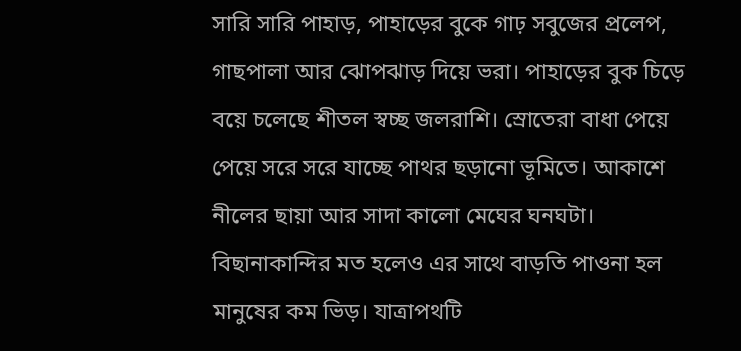সারি সারি পাহাড়, পাহাড়ের বুকে গাঢ় সবুজের প্রলেপ, গাছপালা আর ঝোপঝাড় দিয়ে ভরা। পাহাড়ের বুক চিড়ে বয়ে চলেছে শীতল স্বচ্ছ জলরাশি। স্রোতেরা বাধা পেয়ে পেয়ে সরে সরে যাচ্ছে পাথর ছড়ানো ভূমিতে। আকাশে নীলের ছায়া আর সাদা কালো মেঘের ঘনঘটা। বিছানাকান্দির মত হলেও এর সাথে বাড়তি পাওনা হল মানুষের কম ভিড়। যাত্রাপথটি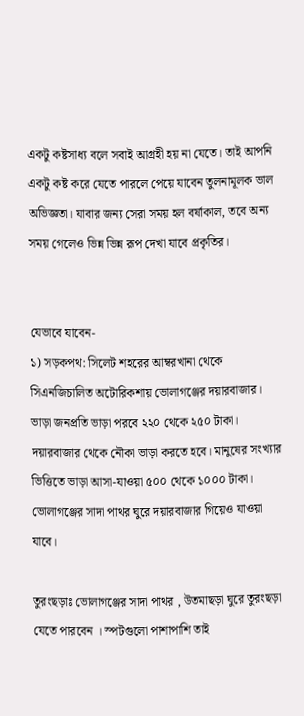একটু কষ্টসাধ্য বলে সবাই আগ্রহী হয় না যেতে। তাই আপনি একটু কষ্ট করে যেতে পারলে পেয়ে যাবেন তুলনামূলক ভাল অভিজ্ঞতা। যাবার জন্য সেরা সময় হল বর্ষাকাল, তবে অন্য সময় গেলেও ভিন্ন ভিন্ন রূপ দেখা যাবে প্রকৃতির।


যেভাবে যাবেন-
১) সড়কপথ: সিলেট শহরের আম্বরখানা থেকে সিএনজিচালিত অটোরিকশায় ভোলাগঞ্জের দয়ারবাজার। ভাড়া জনপ্রতি ভাড়া পরবে ২২০ থেকে ২৫০ টাকা। দয়ারবাজার থেকে নৌকা ভাড়া করতে হবে। মানুষের সংখ্যার ভিত্তিতে ভাড়া আসা-যাওয়া ৫০০ থেকে ১০০০ টাকা। ভোলাগঞ্জের সাদা পাথর ঘুরে দয়ারবাজার গিয়েও যাওয়া যাবে।

তুরংছড়াঃ ভোলাগঞ্জের সাদা পাথর , উতমাছড়া ঘুরে তুরংছড়া যেতে পারবেন । স্পটগুলো পাশাপাশি তাই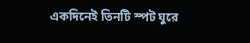একদিনেই তিনটি স্পট ঘুরে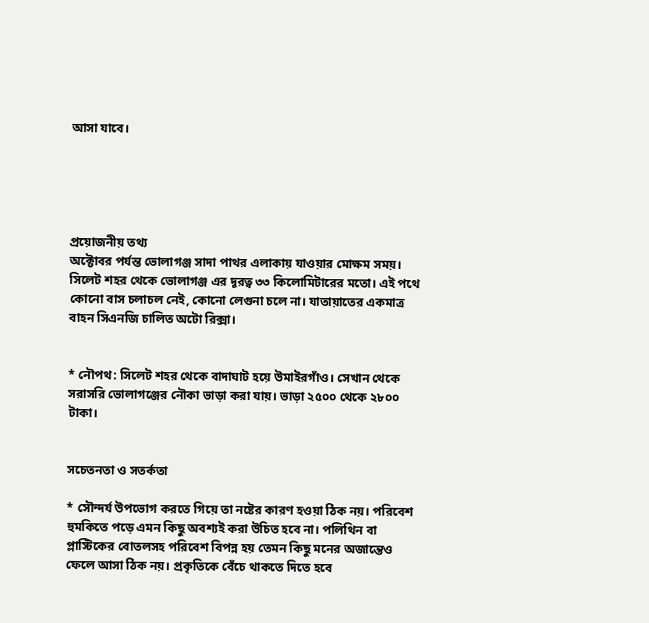আসা যাবে।





প্রয়োজনীয় তথ্য
অক্টোবর পর্যন্ত ভোলাগঞ্জ সাদা পাথর এলাকায় যাওয়ার মোক্ষম সময়। সিলেট শহর থেকে ভোলাগঞ্জ এর দূরত্ব ৩৩ কিলোমিটারের মতো। এই পথে কোনো বাস চলাচল নেই, কোনো লেগুনা চলে না। যাতায়াতের একমাত্র বাহন সিএনজি চালিত অটো রিক্সা।


* নৌপথ: সিলেট শহর থেকে বাদাঘাট হয়ে উমাইরগাঁও। সেখান থেকে সরাসরি ভোলাগঞ্জের নৌকা ভাড়া করা যায়। ভাড়া ২৫০০ থেকে ২৮০০ টাকা।


সচেতনতা ও সতর্কতা

* সৌন্দর্য উপভোগ করতে গিয়ে তা নষ্টের কারণ হওয়া ঠিক নয়। পরিবেশ হুমকিতে পড়ে এমন কিছু অবশ্যই করা উচিত হবে না। পলিথিন বা প্লাস্টিকের বোতলসহ পরিবেশ বিপন্ন হয় তেমন কিছু মনের অজান্তেও ফেলে আসা ঠিক নয়। প্রকৃতিকে বেঁচে থাকতে দিতে হবে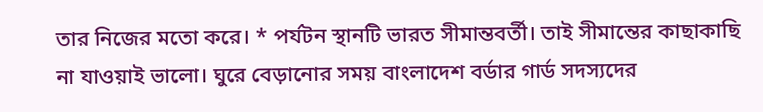তার নিজের মতো করে। * পর্যটন স্থানটি ভারত সীমান্তবর্তী। তাই সীমান্তের কাছাকাছি না যাওয়াই ভালো। ঘুরে বেড়ানোর সময় বাংলাদেশ বর্ডার গার্ড সদস্যদের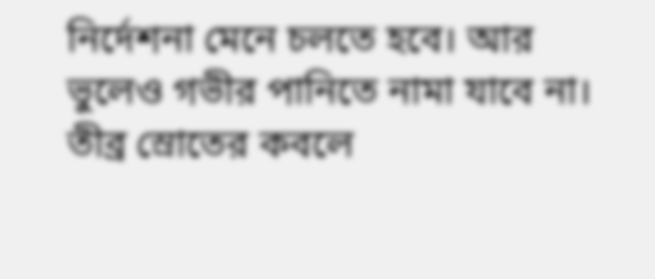নির্দেশনা মেনে চলতে হবে। আর ভুলেও গভীর পানিতে নামা যাবে না। তীব্র স্রোতের কবলে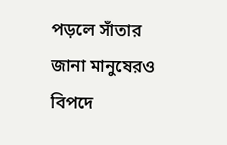পড়লে সাঁতার জানা মানুষেরও বিপদে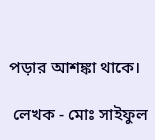পড়ার আশঙ্কা থাকে।

 লেখক - মোঃ সাইফুল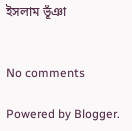ইসলাম ভূঁঞা


No comments

Powered by Blogger.